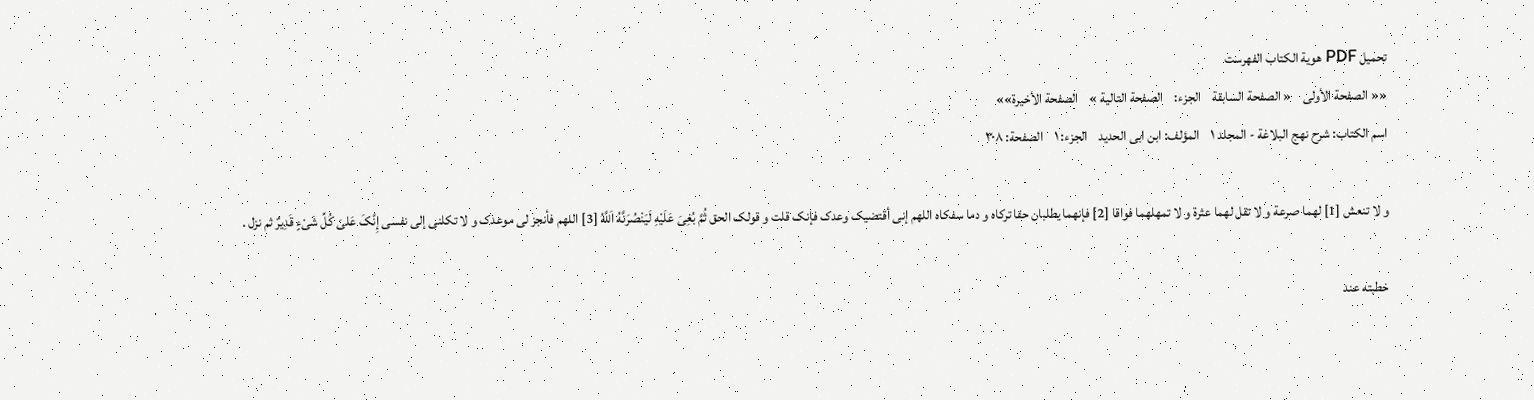تحمیل PDF هویة الکتاب الفهرست
«« الصفحة الأولی    « الصفحة السابقة    الجزء:    الصفحة التالیة »    الصفحة الأخیرة»»
اسم الکتاب: شرح نهج البلاغة - المجلد ۱    المؤلف: ابن ابی الحدید    الجزء: ۱    الصفحة: ٣٠۸

و لا تنعش‌ [1] لهما صرعة و لا تقل لهما عثرة و لا تمهلهما فواقا [2] فإنهما یطلبان حقا ترکاه و دما سفکاه اللهم إنی أقتضیک وعدک فإنک قلت و قولک الحق‌ ثُمَّ بُغِیَ عَلَیْهِ لَیَنْصُرَنَّهُ اَللَّهُ‌ [3] اللهم فأنجز لی موعدک و لا تکلنی إلى نفسی‌ إِنَّکَ عَلى‌َ کُلِّ شَیْ‌ءٍ قَدِیرٌ ثم نزل .

خطبته عند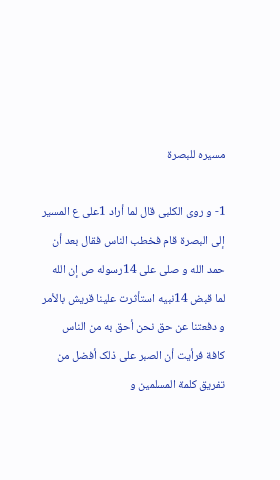مسیره للبصرة

1- و روى الکلبی قال لما أراد 1علی ع المسیر إلى البصرة قام فخطب الناس فقال بعد أن حمد الله و صلى على 14رسوله ص إن الله لما قبض 14نبیه استأثرت علینا قریش بالأمر و دفعتنا عن حق نحن أحق به من الناس کافة فرأیت أن الصبر على ذلک أفضل من تفریق کلمة المسلمین و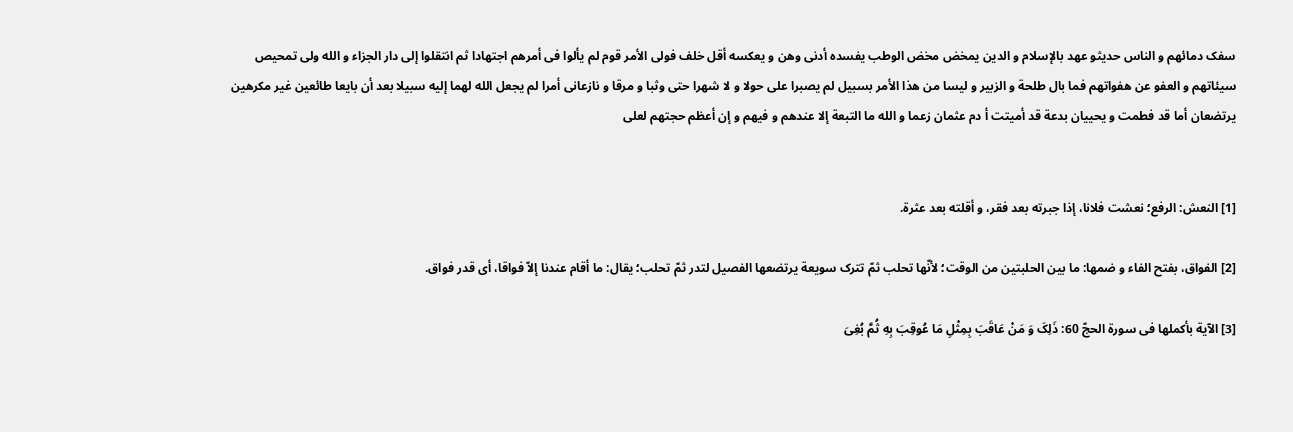سفک دمائهم و الناس حدیثو عهد بالإسلام و الدین یمخض مخض الوطب یفسده أدنى وهن و یعکسه أقل خلف فولی الأمر قوم لم یألوا فی أمرهم اجتهادا ثم انتقلوا إلى دار الجزاء و الله ولی تمحیص سیئاتهم و العفو عن هفواتهم فما بال طلحة و الزبیر و لیسا من هذا الأمر بسبیل لم یصبرا علی حولا و لا شهرا حتى وثبا و مرقا و نازعانی أمرا لم یجعل الله لهما إلیه سبیلا بعد أن بایعا طائعین غیر مکرهین یرتضعان أما قد فطمت و یحییان بدعة قد أمیتت أ دم عثمان زعما و الله ما التبعة إلا عندهم و فیهم و إن أعظم حجتهم لعلى


[1] النعش: الرفع؛ نعشت فلانا، إذا جبرته بعد فقر، و أقلته بعد عثرة.

[2] الفواق، بفتح الفاء و ضمها: ما بین الحلبتین من الوقت؛ لأنّها تحلب ثمّ تترک سویعة یرتضعها الفصیل لتدر ثمّ تحلب؛ یقال: ما أقام عندنا إلاّ فواقا، أی قدر فواق.

[3] الآیة بأکملها فی سورة الحجّ 60: ذَلِکَ وَ مَنْ عَاقَبَ بِمِثْلِ مَا عُوقِبَ بِهِ ثُمَّ بُغِیَ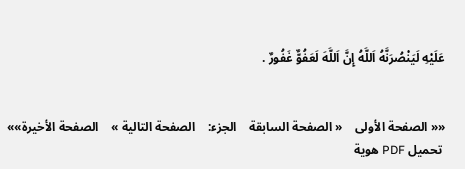عَلَیْهِ لَیَنْصُرَنَّهُ اَللَّهُ إِنَّ اَللَّهَ لَعَفُوٌّ غَفُورٌ .


«« الصفحة الأولی    « الصفحة السابقة    الجزء:    الصفحة التالیة »    الصفحة الأخیرة»»
 تحمیل PDF هویة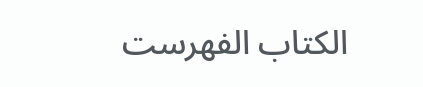الکتاب الفهرست